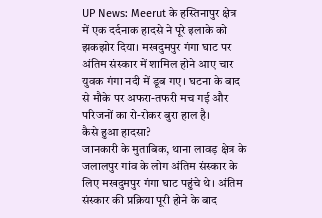UP News: Meerut के हस्तिनापुर क्षेत्र में एक दर्दनाक हादसे ने पूरे इलाके को झकझोर दिया। मखदुमपुर गंगा घाट पर अंतिम संस्कार में शामिल होने आए चार युवक गंगा नदी में डूब गए। घटना के बाद से मौके पर अफरा-तफरी मच गई और परिजनों का रो-रोकर बुरा हाल है।
कैसे हुआ हादसा?
जानकारी के मुताबिक, थाना लावड़ क्षेत्र के जलालपुर गांव के लोग अंतिम संस्कार के लिए मखदुमपुर गंगा घाट पहुंचे थे। अंतिम संस्कार की प्रक्रिया पूरी होने के बाद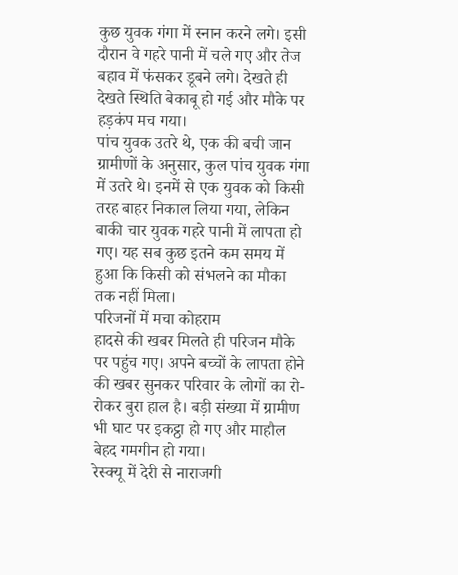कुछ युवक गंगा में स्नान करने लगे। इसी दौरान वे गहरे पानी में चले गए और तेज बहाव में फंसकर डूबने लगे। देखते ही देखते स्थिति बेकाबू हो गई और मौके पर हड़कंप मच गया।
पांच युवक उतरे थे, एक की बची जान
ग्रामीणों के अनुसार, कुल पांच युवक गंगा में उतरे थे। इनमें से एक युवक को किसी तरह बाहर निकाल लिया गया, लेकिन बाकी चार युवक गहरे पानी में लापता हो गए। यह सब कुछ इतने कम समय में हुआ कि किसी को संभलने का मौका तक नहीं मिला।
परिजनों में मचा कोहराम
हादसे की खबर मिलते ही परिजन मौके पर पहुंच गए। अपने बच्चों के लापता होने की खबर सुनकर परिवार के लोगों का रो-रोकर बुरा हाल है। बड़ी संख्या में ग्रामीण भी घाट पर इकट्ठा हो गए और माहौल बेहद गमगीन हो गया।
रेस्क्यू में देरी से नाराजगी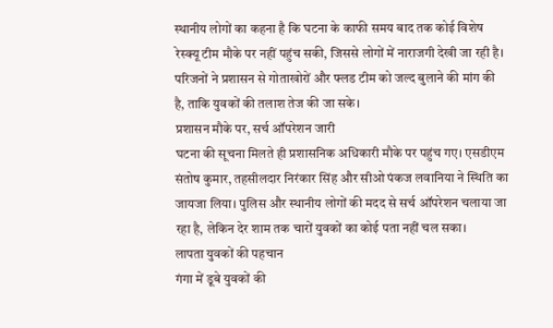स्थानीय लोगों का कहना है कि घटना के काफी समय बाद तक कोई विशेष रेस्क्यू टीम मौके पर नहीं पहुंच सकी, जिससे लोगों में नाराजगी देखी जा रही है। परिजनों ने प्रशासन से गोताखोरों और फ्लड टीम को जल्द बुलाने की मांग की है, ताकि युवकों की तलाश तेज की जा सके।
प्रशासन मौके पर, सर्च ऑपरेशन जारी
घटना की सूचना मिलते ही प्रशासनिक अधिकारी मौके पर पहुंच गए। एसडीएम संतोष कुमार, तहसीलदार निरंकार सिंह और सीओ पंकज लवानिया ने स्थिति का जायजा लिया। पुलिस और स्थानीय लोगों की मदद से सर्च ऑपरेशन चलाया जा रहा है, लेकिन देर शाम तक चारों युवकों का कोई पता नहीं चल सका।
लापता युवकों की पहचान
गंगा में डूबे युवकों की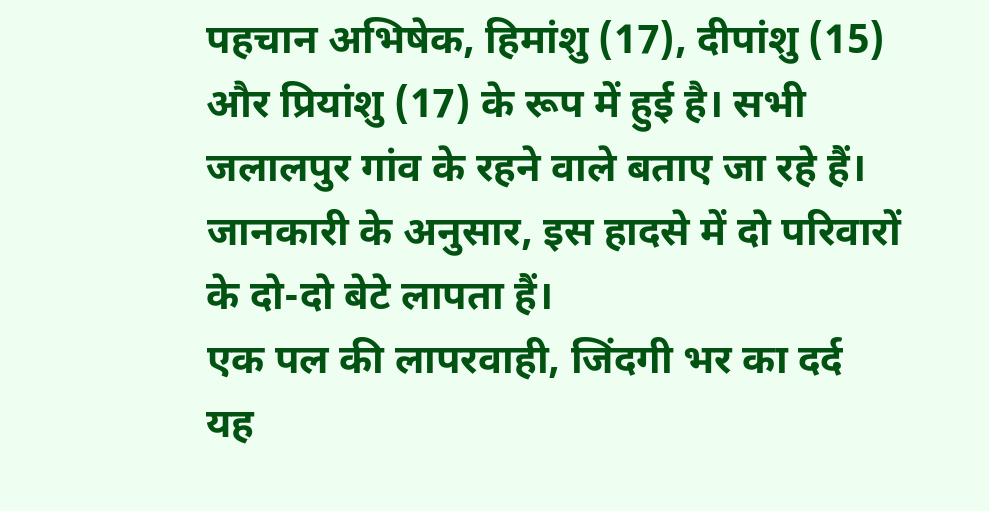पहचान अभिषेक, हिमांशु (17), दीपांशु (15) और प्रियांशु (17) के रूप में हुई है। सभी जलालपुर गांव के रहने वाले बताए जा रहे हैं। जानकारी के अनुसार, इस हादसे में दो परिवारों के दो-दो बेटे लापता हैं।
एक पल की लापरवाही, जिंदगी भर का दर्द
यह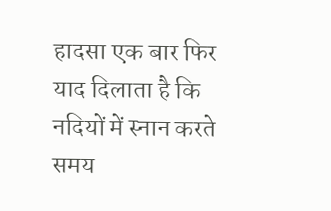हादसा एक बार फिर याद दिलाता है कि नदियों में स्नान करते समय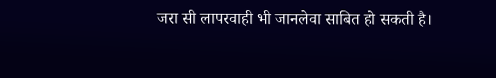जरा सी लापरवाही भी जानलेवा साबित हो सकती है।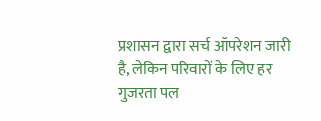प्रशासन द्वारा सर्च ऑपरेशन जारी है, लेकिन परिवारों के लिए हर गुजरता पल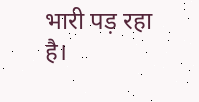भारी पड़ रहा है।